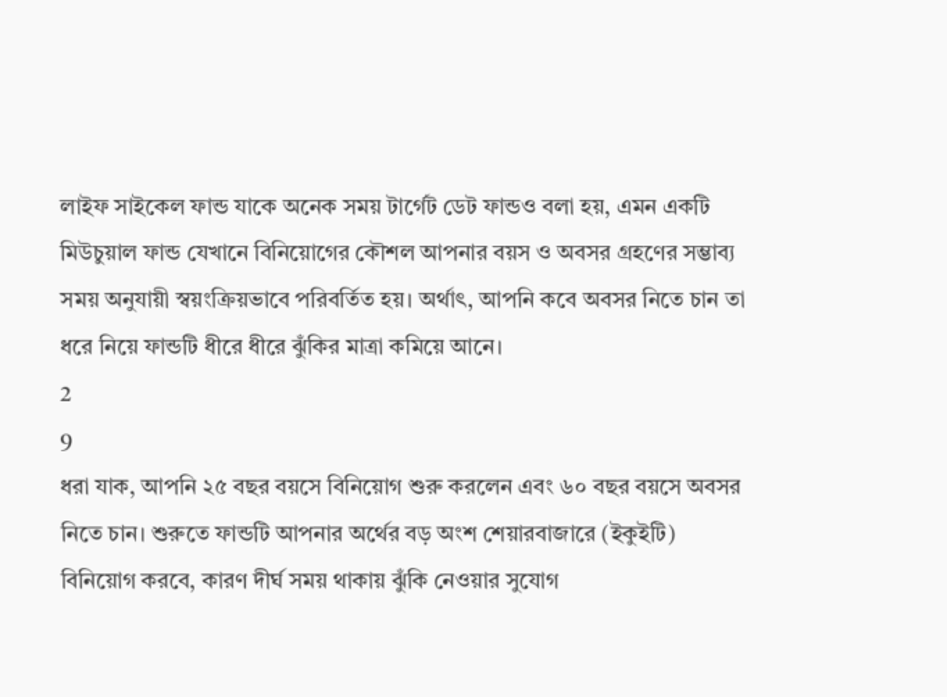লাইফ সাইকেল ফান্ড যাকে অনেক সময় টার্গেট ডেট ফান্ডও বলা হয়, এমন একটি মিউচুয়াল ফান্ড যেখানে বিনিয়োগের কৌশল আপনার বয়স ও অবসর গ্রহণের সম্ভাব্য সময় অনুযায়ী স্বয়ংক্রিয়ভাবে পরিবর্তিত হয়। অর্থাৎ, আপনি কবে অবসর নিতে চান তা ধরে নিয়ে ফান্ডটি ধীরে ধীরে ঝুঁকির মাত্রা কমিয়ে আনে।
2
9
ধরা যাক, আপনি ২৫ বছর বয়সে বিনিয়োগ শুরু করলেন এবং ৬০ বছর বয়সে অবসর নিতে চান। শুরুতে ফান্ডটি আপনার অর্থের বড় অংশ শেয়ারবাজারে (ইকুইটি) বিনিয়োগ করবে, কারণ দীর্ঘ সময় থাকায় ঝুঁকি নেওয়ার সুযোগ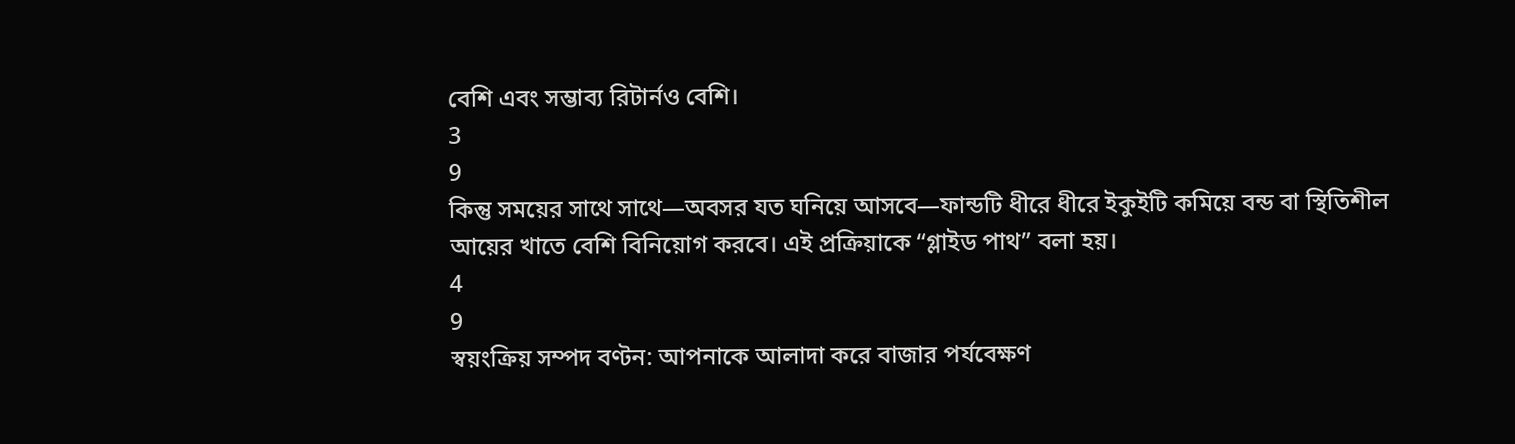বেশি এবং সম্ভাব্য রিটার্নও বেশি।
3
9
কিন্তু সময়ের সাথে সাথে—অবসর যত ঘনিয়ে আসবে—ফান্ডটি ধীরে ধীরে ইকুইটি কমিয়ে বন্ড বা স্থিতিশীল আয়ের খাতে বেশি বিনিয়োগ করবে। এই প্রক্রিয়াকে “গ্লাইড পাথ” বলা হয়।
4
9
স্বয়ংক্রিয় সম্পদ বণ্টন: আপনাকে আলাদা করে বাজার পর্যবেক্ষণ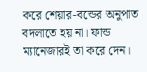করে শেয়ার-বন্ডের অনুপাত বদলাতে হয় না। ফান্ড ম্যানেজারই তা করে দেন।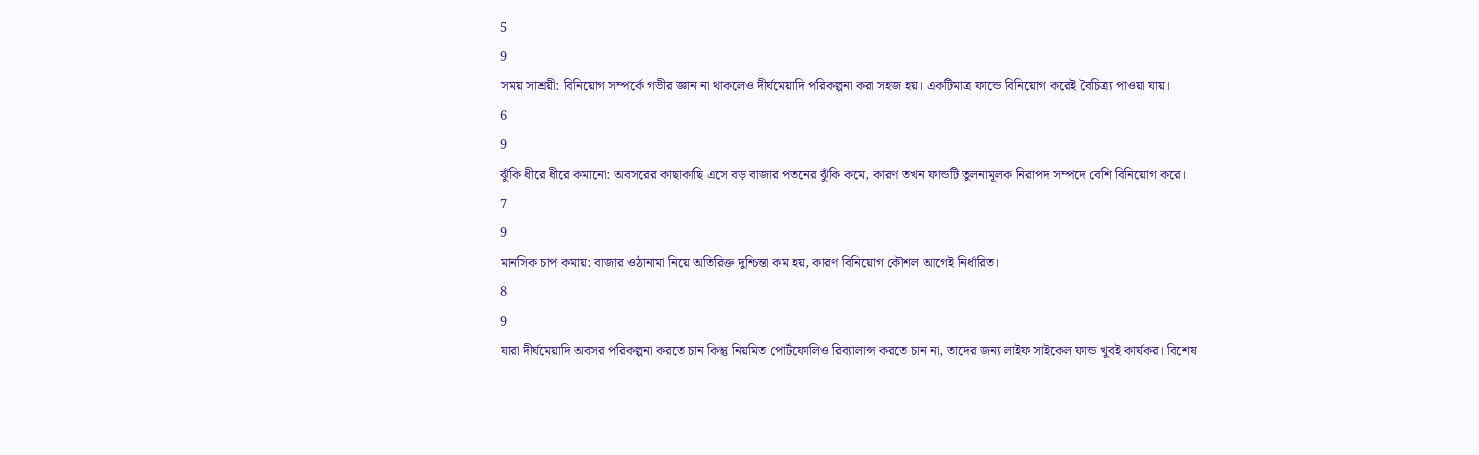5
9
সময় সাশ্রয়ী: বিনিয়োগ সম্পর্কে গভীর জ্ঞান না থাকলেও দীর্ঘমেয়াদি পরিকল্পনা করা সহজ হয়। একটিমাত্র ফান্ডে বিনিয়োগ করেই বৈচিত্র্য পাওয়া যায়।
6
9
ঝুঁকি ধীরে ধীরে কমানো: অবসরের কাছাকাছি এসে বড় বাজার পতনের ঝুঁকি কমে, কারণ তখন ফান্ডটি তুলনামূলক নিরাপদ সম্পদে বেশি বিনিয়োগ করে।
7
9
মানসিক চাপ কমায়: বাজার ওঠানামা নিয়ে অতিরিক্ত দুশ্চিন্তা কম হয়, কারণ বিনিয়োগ কৌশল আগেই নির্ধারিত।
8
9
যারা দীর্ঘমেয়াদি অবসর পরিকল্পনা করতে চান কিন্তু নিয়মিত পোর্টফোলিও রিব্যালান্স করতে চান না, তাদের জন্য লাইফ সাইকেল ফান্ড খুবই কার্যকর। বিশেষ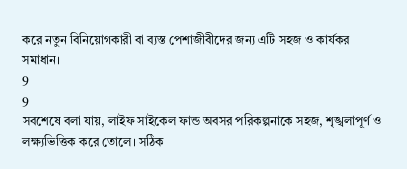করে নতুন বিনিয়োগকারী বা ব্যস্ত পেশাজীবীদের জন্য এটি সহজ ও কার্যকর সমাধান।
9
9
সবশেষে বলা যায়, লাইফ সাইকেল ফান্ড অবসর পরিকল্পনাকে সহজ, শৃঙ্খলাপূর্ণ ও লক্ষ্যভিত্তিক করে তোলে। সঠিক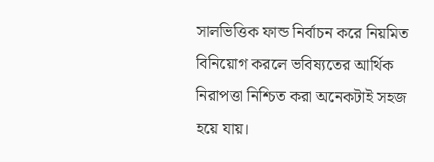সালভিত্তিক ফান্ড নির্বাচন করে নিয়মিত বিনিয়োগ করলে ভবিষ্যতের আর্থিক নিরাপত্তা নিশ্চিত করা অনেকটাই সহজ হয়ে যায়।